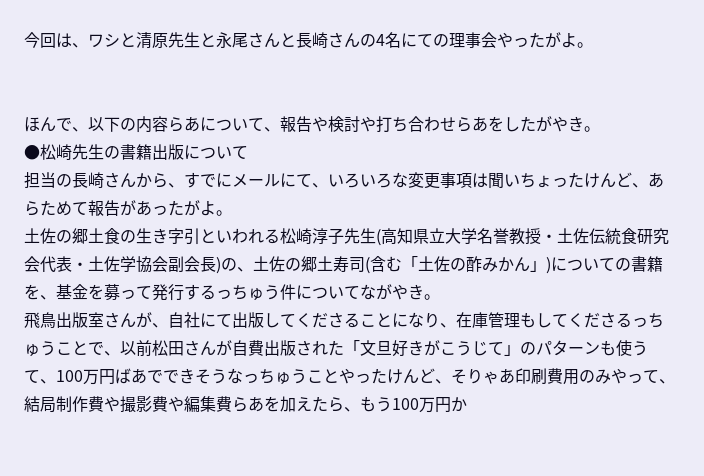今回は、ワシと清原先生と永尾さんと長崎さんの4名にての理事会やったがよ。


ほんで、以下の内容らあについて、報告や検討や打ち合わせらあをしたがやき。
●松崎先生の書籍出版について
担当の長崎さんから、すでにメールにて、いろいろな変更事項は聞いちょったけんど、あらためて報告があったがよ。
土佐の郷土食の生き字引といわれる松崎淳子先生(高知県立大学名誉教授・土佐伝統食研究会代表・土佐学協会副会長)の、土佐の郷土寿司(含む「土佐の酢みかん」)についての書籍を、基金を募って発行するっちゅう件についてながやき。
飛鳥出版室さんが、自社にて出版してくださることになり、在庫管理もしてくださるっちゅうことで、以前松田さんが自費出版された「文旦好きがこうじて」のパターンも使うて、100万円ばあでできそうなっちゅうことやったけんど、そりゃあ印刷費用のみやって、結局制作費や撮影費や編集費らあを加えたら、もう100万円か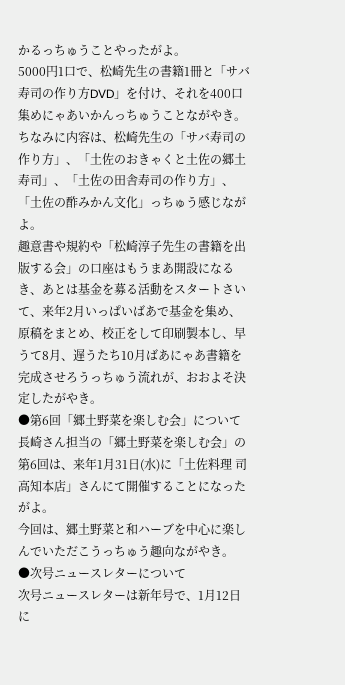かるっちゅうことやったがよ。
5000円1口で、松崎先生の書籍1冊と「サバ寿司の作り方DVD」を付け、それを400口集めにゃあいかんっちゅうことながやき。
ちなみに内容は、松崎先生の「サバ寿司の作り方」、「土佐のおきゃくと土佐の郷土寿司」、「土佐の田舎寿司の作り方」、「土佐の酢みかん文化」っちゅう感じながよ。
趣意書や規約や「松崎淳子先生の書籍を出版する会」の口座はもうまあ開設になるき、あとは基金を募る活動をスタートさいて、来年2月いっぱいばあで基金を集め、原稿をまとめ、校正をして印刷製本し、早うて8月、遅うたち10月ばあにゃあ書籍を完成させろうっちゅう流れが、おおよそ決定したがやき。
●第6回「郷土野菜を楽しむ会」について
長崎さん担当の「郷土野菜を楽しむ会」の第6回は、来年1月31日(水)に「土佐料理 司 高知本店」さんにて開催することになったがよ。
今回は、郷土野菜と和ハーブを中心に楽しんでいただこうっちゅう趣向ながやき。
●次号ニュースレターについて
次号ニュースレターは新年号で、1月12日に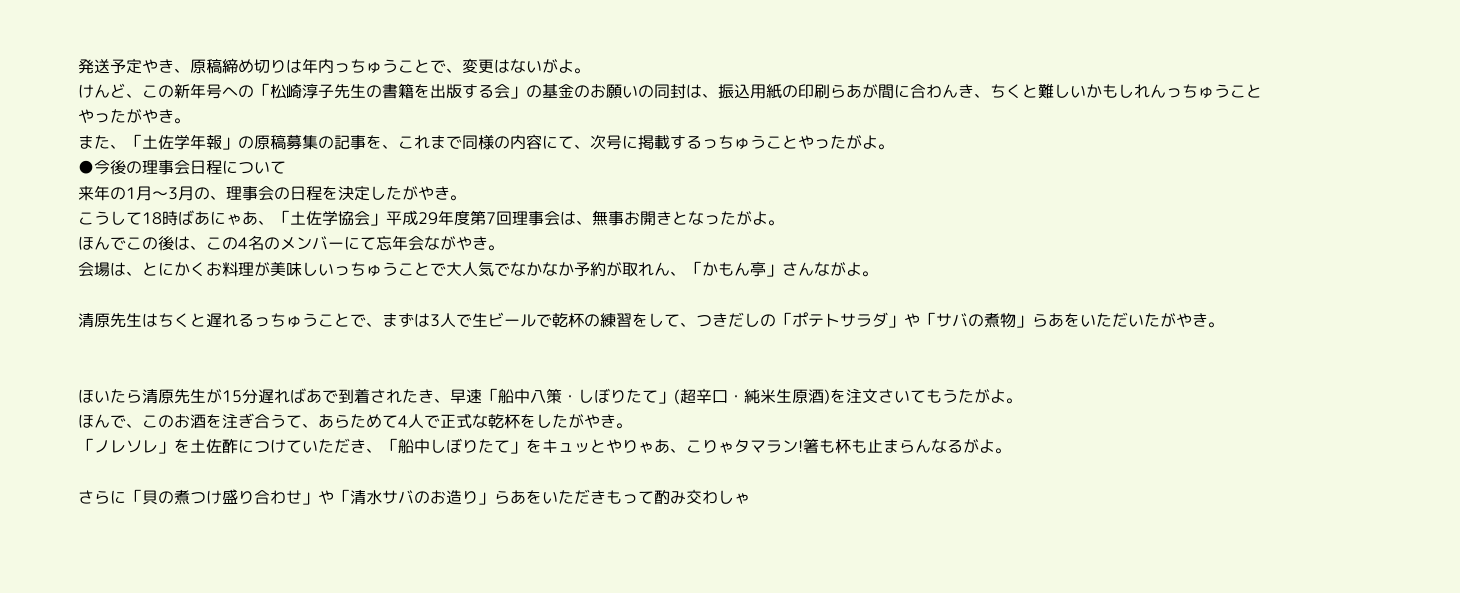発送予定やき、原稿締め切りは年内っちゅうことで、変更はないがよ。
けんど、この新年号への「松崎淳子先生の書籍を出版する会」の基金のお願いの同封は、振込用紙の印刷らあが間に合わんき、ちくと難しいかもしれんっちゅうことやったがやき。
また、「土佐学年報」の原稿募集の記事を、これまで同様の内容にて、次号に掲載するっちゅうことやったがよ。
●今後の理事会日程について
来年の1月〜3月の、理事会の日程を決定したがやき。
こうして18時ばあにゃあ、「土佐学協会」平成29年度第7回理事会は、無事お開きとなったがよ。
ほんでこの後は、この4名のメンバーにて忘年会ながやき。
会場は、とにかくお料理が美味しいっちゅうことで大人気でなかなか予約が取れん、「かもん亭」さんながよ。

清原先生はちくと遅れるっちゅうことで、まずは3人で生ビールで乾杯の練習をして、つきだしの「ポテトサラダ」や「サバの煮物」らあをいただいたがやき。


ほいたら清原先生が15分遅ればあで到着されたき、早速「船中八策・しぼりたて」(超辛口・純米生原酒)を注文さいてもうたがよ。
ほんで、このお酒を注ぎ合うて、あらためて4人で正式な乾杯をしたがやき。
「ノレソレ」を土佐酢につけていただき、「船中しぼりたて」をキュッとやりゃあ、こりゃタマラン!箸も杯も止まらんなるがよ。

さらに「貝の煮つけ盛り合わせ」や「清水サバのお造り」らあをいただきもって酌み交わしゃ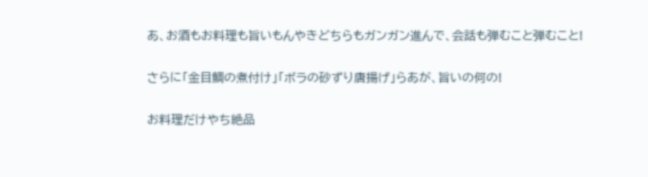あ、お酒もお料理も旨いもんやきどちらもガンガン進んで、会話も弾むこと弾むこと!


さらに「金目鯛の煮付け」「ボラの砂ずり唐揚げ」らあが、旨いの何の!


お料理だけやち絶品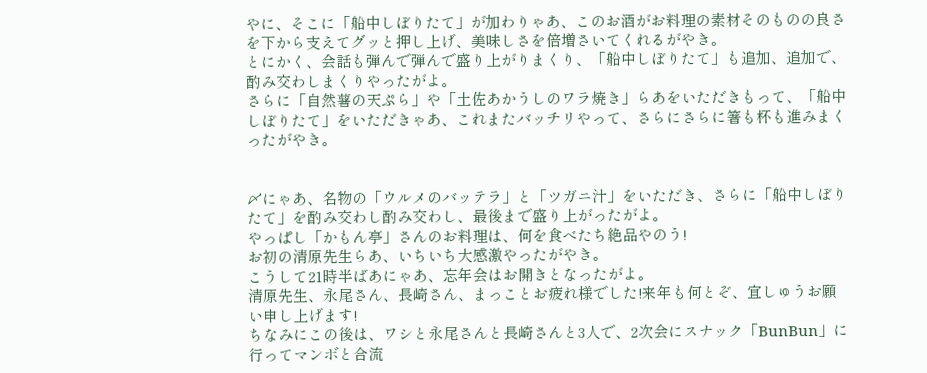やに、そこに「船中しぼりたて」が加わりゃあ、このお酒がお料理の素材そのものの良さを下から支えてグッと押し上げ、美味しさを倍増さいてくれるがやき。
とにかく、会話も弾んで弾んで盛り上がりまくり、「船中しぼりたて」も追加、追加で、酌み交わしまくりやったがよ。
さらに「自然薯の天ぷら」や「土佐あかうしのワラ焼き」らあをいただきもって、「船中しぼりたて」をいただきゃあ、これまたバッチリやって、さらにさらに箸も杯も進みまくったがやき。


〆にゃあ、名物の「ウルメのバッテラ」と「ツガニ汁」をいただき、さらに「船中しぼりたて」を酌み交わし酌み交わし、最後まで盛り上がったがよ。
やっぱし「かもん亭」さんのお料理は、何を食べたち絶品やのう!
お初の清原先生らあ、いちいち大感激やったがやき。
こうして21時半ばあにゃあ、忘年会はお開きとなったがよ。
清原先生、永尾さん、長崎さん、まっことお疲れ様でした!来年も何とぞ、宜しゅうお願い申し上げます!
ちなみにこの後は、ワシと永尾さんと長崎さんと3人で、2次会にスナック「BunBun」に行ってマンボと合流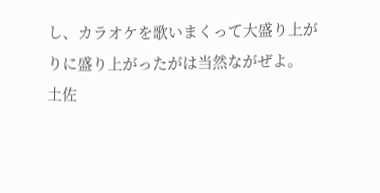し、カラオケを歌いまくって大盛り上がりに盛り上がったがは当然ながぜよ。
土佐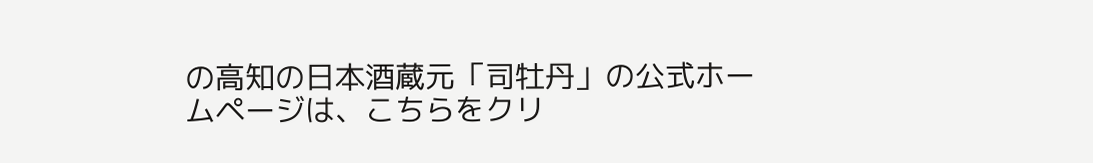の高知の日本酒蔵元「司牡丹」の公式ホームページは、こちらをクリ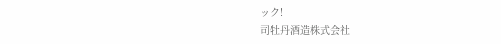ック!
司牡丹酒造株式会社